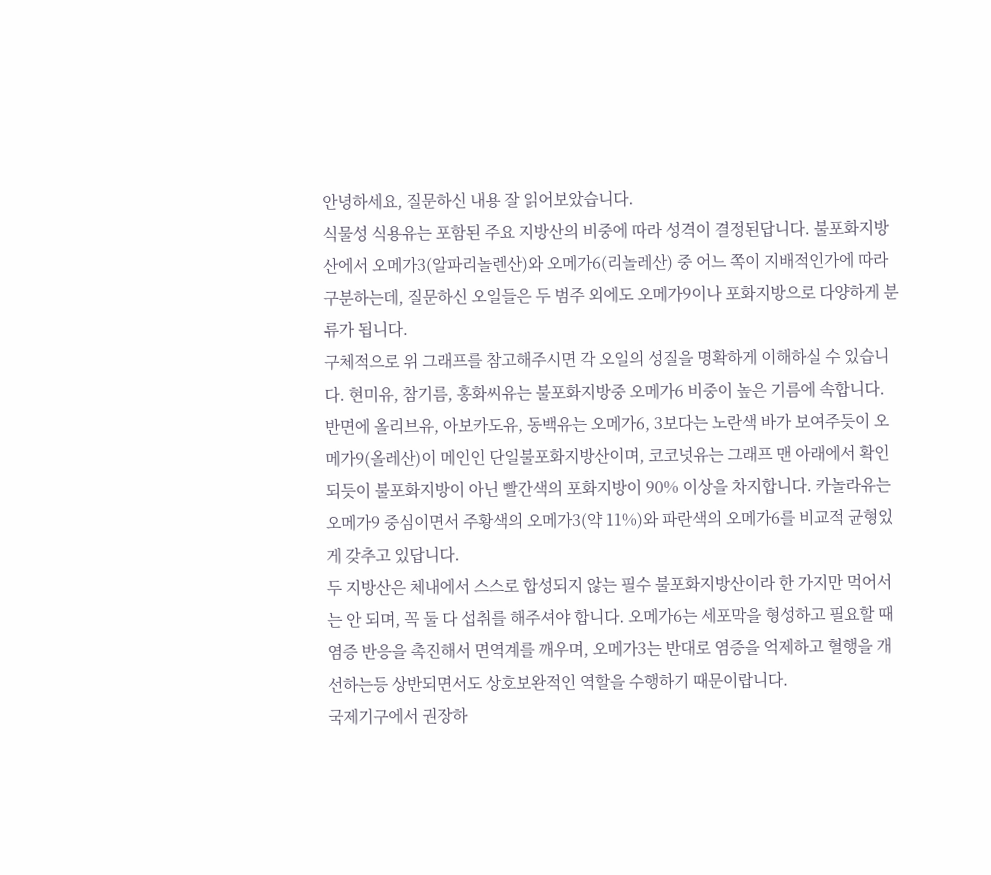안녕하세요, 질문하신 내용 잘 읽어보았습니다.
식물성 식용유는 포함된 주요 지방산의 비중에 따라 성격이 결정된답니다. 불포화지방산에서 오메가3(알파리놀렌산)와 오메가6(리놀레산) 중 어느 쪽이 지배적인가에 따라 구분하는데, 질문하신 오일들은 두 범주 외에도 오메가9이나 포화지방으로 다양하게 분류가 됩니다.
구체적으로 위 그래프를 참고해주시면 각 오일의 성질을 명확하게 이해하실 수 있습니다. 현미유, 참기름, 홍화씨유는 불포화지방중 오메가6 비중이 높은 기름에 속합니다. 반면에 올리브유, 아보카도유, 동백유는 오메가6, 3보다는 노란색 바가 보여주듯이 오메가9(올레산)이 메인인 단일불포화지방산이며, 코코넛유는 그래프 맨 아래에서 확인되듯이 불포화지방이 아닌 빨간색의 포화지방이 90% 이상을 차지합니다. 카놀라유는 오메가9 중심이면서 주황색의 오메가3(약 11%)와 파란색의 오메가6를 비교적 균형있게 갖추고 있답니다.
두 지방산은 체내에서 스스로 합성되지 않는 필수 불포화지방산이라 한 가지만 먹어서는 안 되며, 꼭 둘 다 섭취를 해주셔야 합니다. 오메가6는 세포막을 형성하고 필요할 때 염증 반응을 촉진해서 면역계를 깨우며, 오메가3는 반대로 염증을 억제하고 혈행을 개선하는등 상반되면서도 상호보완적인 역할을 수행하기 때문이랍니다.
국제기구에서 권장하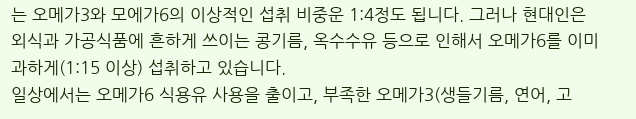는 오메가3와 모에가6의 이상적인 섭취 비중운 1:4정도 됩니다. 그러나 현대인은 외식과 가공식품에 흔하게 쓰이는 콩기름, 옥수수유 등으로 인해서 오메가6를 이미 과하게(1:15 이상) 섭취하고 있습니다.
일상에서는 오메가6 식용유 사용을 출이고, 부족한 오메가3(생들기름, 연어, 고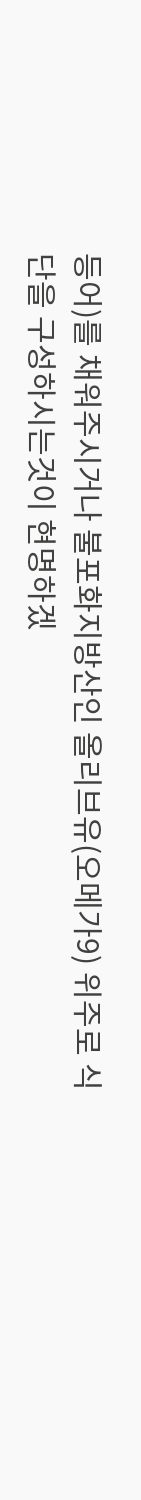등어)를 채워주시거나 불포화지방산인 올리브유(오메가9) 위주로 식단을 구성하시는것이 현명하겠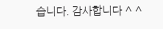습니다. 감사합니다 ^ ^